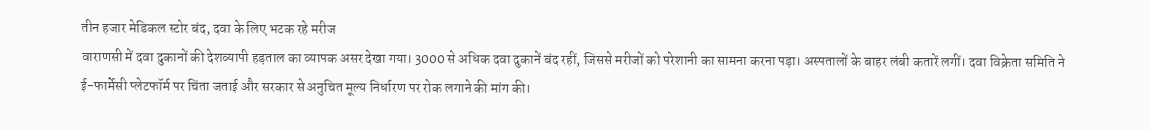तीन हजार मेडिकल स्टोर बंद, दवा के लिए भटक रहे मरीज
वाराणसी में दवा दुकानों की देशव्यापी हड़ताल का व्यापक असर देखा गया। 3000 से अधिक दवा दुकानें बंद रहीं, जिससे मरीजों को परेशानी का सामना करना पड़ा। अस्पतालों के बाहर लंबी कतारें लगीं। दवा विक्रेता समिति ने ई-फार्मेसी प्लेटफॉर्म पर चिंता जताई और सरकार से अनुचित मूल्य निर्धारण पर रोक लगाने की मांग की।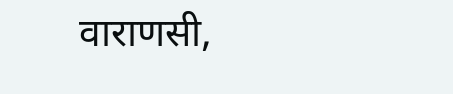वाराणसी,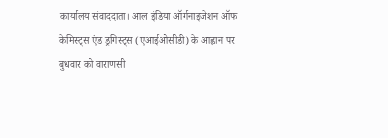कार्यालय संवाददाता। आल इंडिया ऑर्गनाइजेशन ऑफ केमिस्ट्स एंड ड्रगिस्ट्स (एआईओसीडी) के आह्वान पर बुधवार को वाराणसी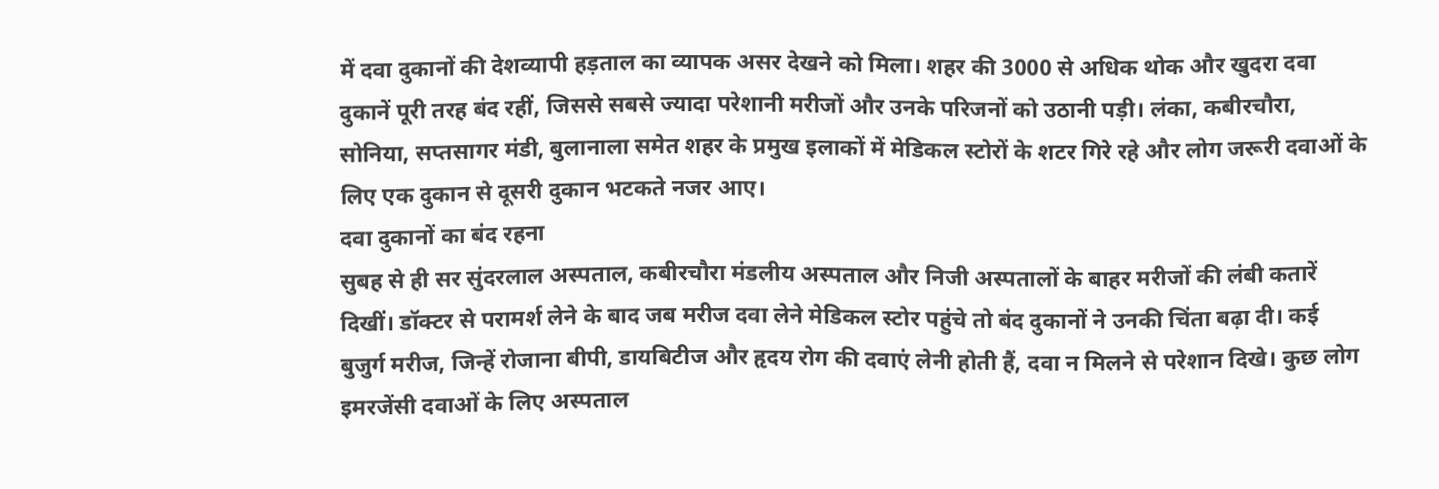में दवा दुकानों की देशव्यापी हड़ताल का व्यापक असर देखने को मिला। शहर की 3000 से अधिक थोक और खुदरा दवा दुकानें पूरी तरह बंद रहीं, जिससे सबसे ज्यादा परेशानी मरीजों और उनके परिजनों को उठानी पड़ी। लंका, कबीरचौरा, सोनिया, सप्तसागर मंडी, बुलानाला समेत शहर के प्रमुख इलाकों में मेडिकल स्टोरों के शटर गिरे रहे और लोग जरूरी दवाओं के लिए एक दुकान से दूसरी दुकान भटकते नजर आए।
दवा दुकानों का बंद रहना
सुबह से ही सर सुंदरलाल अस्पताल, कबीरचौरा मंडलीय अस्पताल और निजी अस्पतालों के बाहर मरीजों की लंबी कतारें दिखीं। डॉक्टर से परामर्श लेने के बाद जब मरीज दवा लेने मेडिकल स्टोर पहुंचे तो बंद दुकानों ने उनकी चिंता बढ़ा दी। कई बुजुर्ग मरीज, जिन्हें रोजाना बीपी, डायबिटीज और हृदय रोग की दवाएं लेनी होती हैं, दवा न मिलने से परेशान दिखे। कुछ लोग इमरजेंसी दवाओं के लिए अस्पताल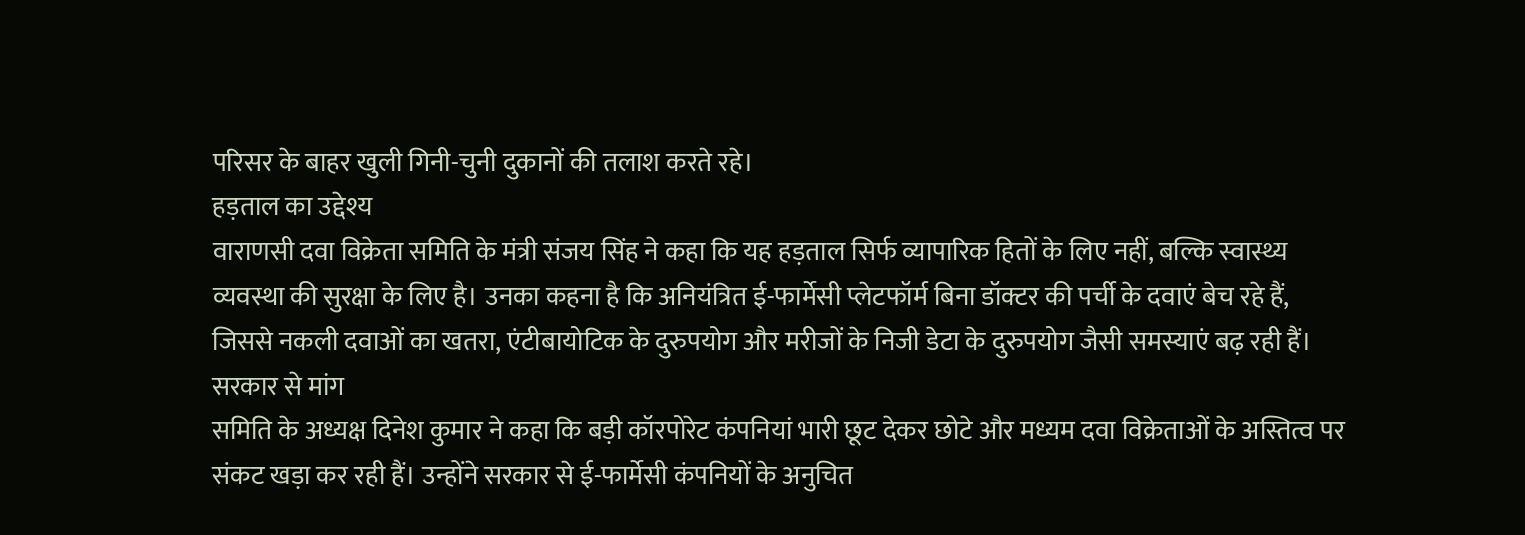परिसर के बाहर खुली गिनी-चुनी दुकानों की तलाश करते रहे।
हड़ताल का उद्देश्य
वाराणसी दवा विक्रेता समिति के मंत्री संजय सिंह ने कहा कि यह हड़ताल सिर्फ व्यापारिक हितों के लिए नहीं, बल्कि स्वास्थ्य व्यवस्था की सुरक्षा के लिए है। उनका कहना है कि अनियंत्रित ई-फार्मेसी प्लेटफॉर्म बिना डॉक्टर की पर्ची के दवाएं बेच रहे हैं, जिससे नकली दवाओं का खतरा, एंटीबायोटिक के दुरुपयोग और मरीजों के निजी डेटा के दुरुपयोग जैसी समस्याएं बढ़ रही हैं।
सरकार से मांग
समिति के अध्यक्ष दिनेश कुमार ने कहा कि बड़ी कॉरपोरेट कंपनियां भारी छूट देकर छोटे और मध्यम दवा विक्रेताओं के अस्तित्व पर संकट खड़ा कर रही हैं। उन्होंने सरकार से ई-फार्मेसी कंपनियों के अनुचित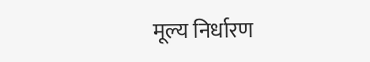मूल्य निर्धारण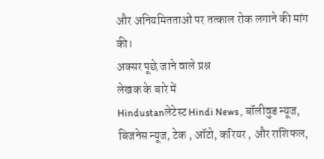और अनियमितताओं पर तत्काल रोक लगाने की मांग की।
अक्सर पूछे जाने वाले प्रश्न
लेखक के बारे में
Hindustanलेटेस्ट Hindi News , बॉलीवुड न्यूज, बिजनेस न्यूज, टेक , ऑटो, करियर , और राशिफल,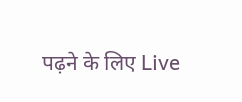पढ़ने के लिए Live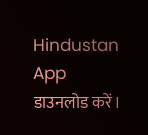Hindustan App डाउनलोड करें।